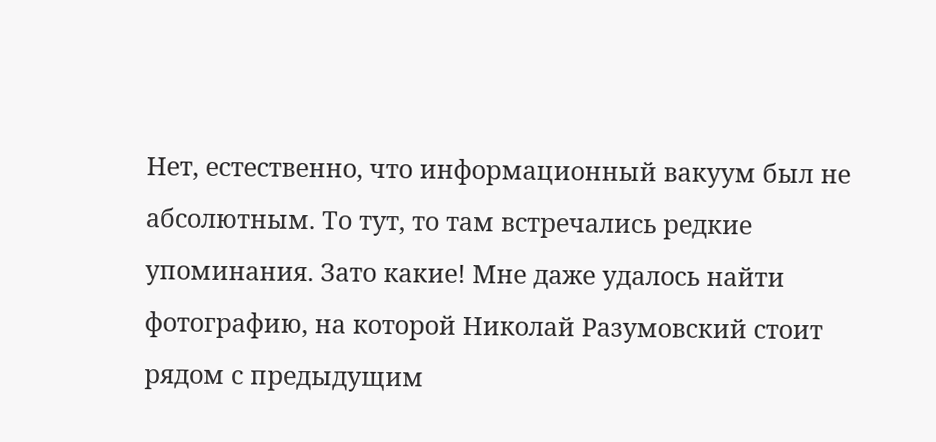Нет, естественно, что информационный вакуум был не абсолютным. То тут, то там встречались редкие упоминания. Зато какие! Мне даже удалось найти фотографию, на которой Николай Разумовский стоит рядом с предыдущим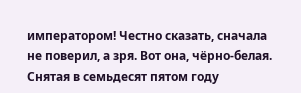императором! Честно сказать, сначала не поверил, а зря. Вот она, чёрно-белая. Снятая в семьдесят пятом году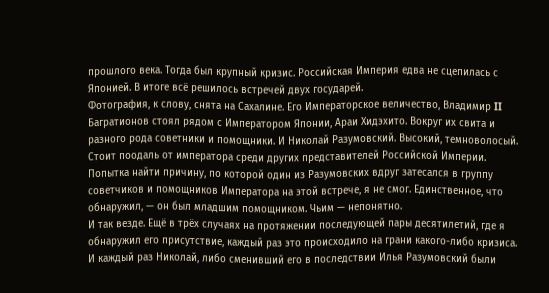прошлого века. Тогда был крупный кризис. Российская Империя едва не сцепилась с Японией. В итоге всё решилось встречей двух государей.
Фотография, к слову, снята на Сахалине. Его Императорское величество, Владимир II Багратионов стоял рядом с Императором Японии, Араи Хидэхито. Вокруг их свита и разного рода советники и помощники. И Николай Разумовский. Высокий, темноволосый. Стоит поодаль от императора среди других представителей Российской Империи.
Попытка найти причину, по которой один из Разумовских вдруг затесался в группу советчиков и помощников Императора на этой встрече, я не смог. Единственное, что обнаружил, — он был младшим помощником. Чьим — непонятно.
И так везде. Ещё в трёх случаях на протяжении последующей пары десятилетий, где я обнаружил его присутствие, каждый раз это происходило на грани какого-либо кризиса. И каждый раз Николай, либо сменивший его в последствии Илья Разумовский были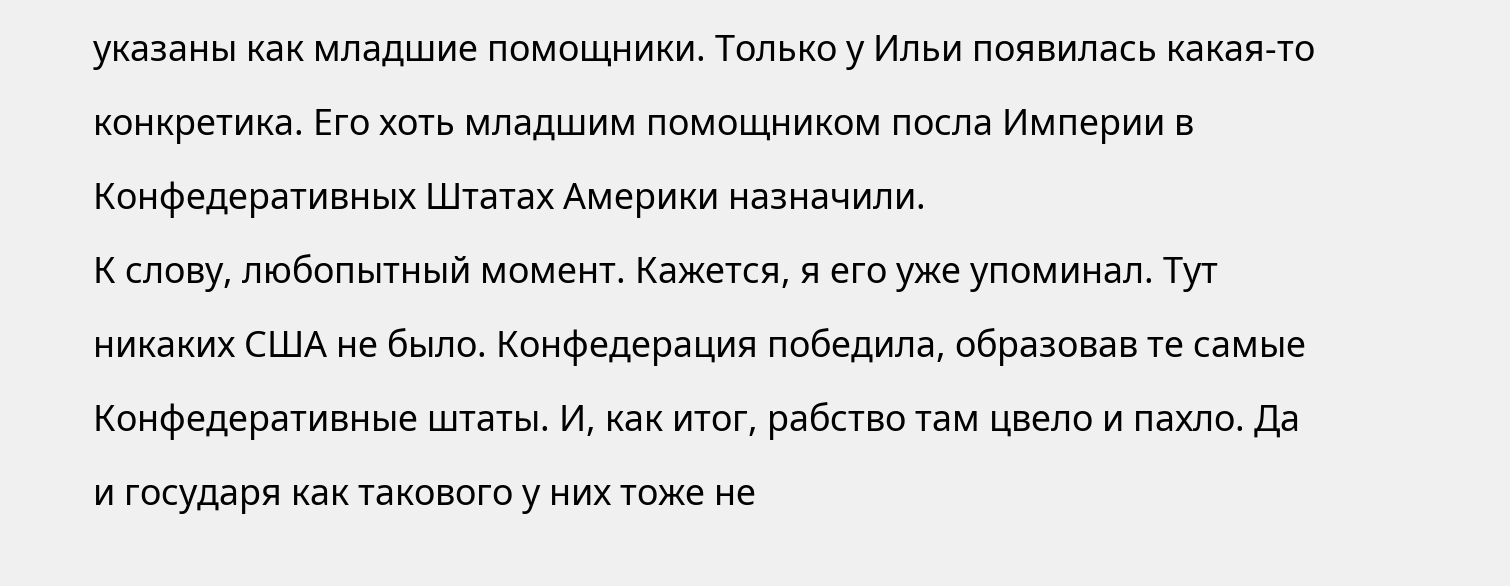указаны как младшие помощники. Только у Ильи появилась какая-то конкретика. Его хоть младшим помощником посла Империи в Конфедеративных Штатах Америки назначили.
К слову, любопытный момент. Кажется, я его уже упоминал. Тут никаких США не было. Конфедерация победила, образовав те самые Конфедеративные штаты. И, как итог, рабство там цвело и пахло. Да и государя как такового у них тоже не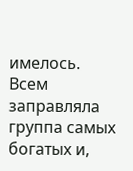имелось. Всем заправляла группа самых богатых и,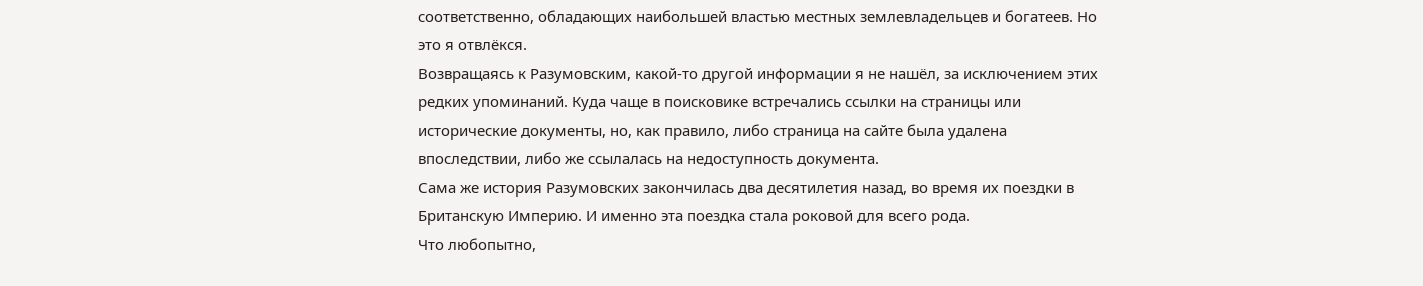соответственно, обладающих наибольшей властью местных землевладельцев и богатеев. Но это я отвлёкся.
Возвращаясь к Разумовским, какой-то другой информации я не нашёл, за исключением этих редких упоминаний. Куда чаще в поисковике встречались ссылки на страницы или исторические документы, но, как правило, либо страница на сайте была удалена впоследствии, либо же ссылалась на недоступность документа.
Сама же история Разумовских закончилась два десятилетия назад, во время их поездки в Британскую Империю. И именно эта поездка стала роковой для всего рода.
Что любопытно,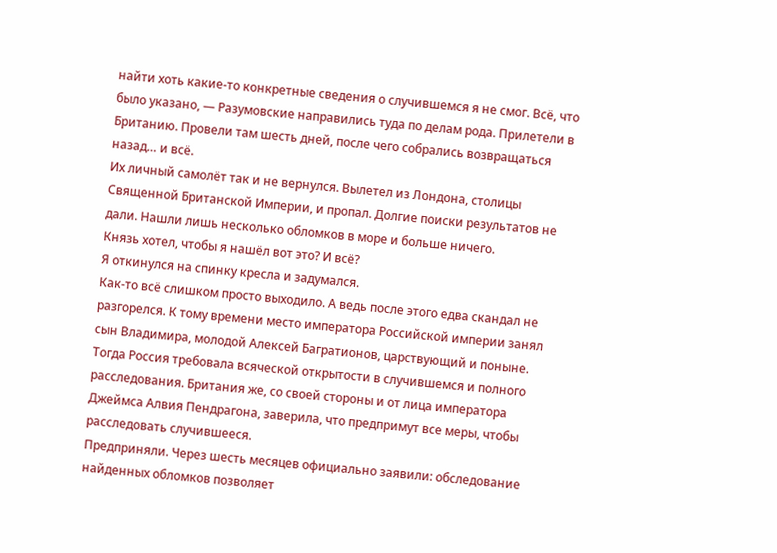найти хоть какие-то конкретные сведения о случившемся я не смог. Всё, что было указано, — Разумовские направились туда по делам рода. Прилетели в Британию. Провели там шесть дней, после чего собрались возвращаться назад… и всё.
Их личный самолёт так и не вернулся. Вылетел из Лондона, столицы Священной Британской Империи, и пропал. Долгие поиски результатов не дали. Нашли лишь несколько обломков в море и больше ничего.
Князь хотел, чтобы я нашёл вот это? И всё?
Я откинулся на спинку кресла и задумался.
Как-то всё слишком просто выходило. А ведь после этого едва скандал не разгорелся. К тому времени место императора Российской империи занял сын Владимира, молодой Алексей Багратионов, царствующий и поныне. Тогда Россия требовала всяческой открытости в случившемся и полного расследования. Британия же, со своей стороны и от лица императора Джеймса Алвия Пендрагона, заверила, что предпримут все меры, чтобы расследовать случившееся.
Предприняли. Через шесть месяцев официально заявили: обследование найденных обломков позволяет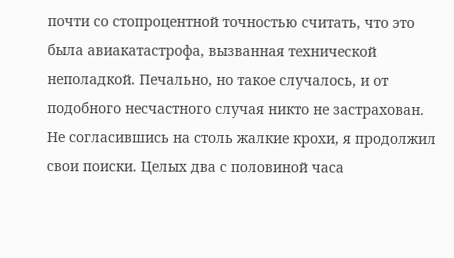почти со стопроцентной точностью считать, что это была авиакатастрофа, вызванная технической неполадкой. Печально, но такое случалось, и от подобного несчастного случая никто не застрахован.
Не согласившись на столь жалкие крохи, я продолжил свои поиски. Целых два с половиной часа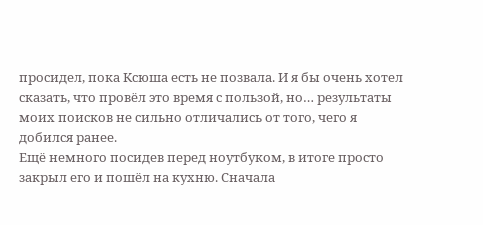просидел, пока Ксюша есть не позвала. И я бы очень хотел сказать, что провёл это время с пользой, но… результаты моих поисков не сильно отличались от того, чего я добился ранее.
Ещё немного посидев перед ноутбуком, в итоге просто закрыл его и пошёл на кухню. Сначала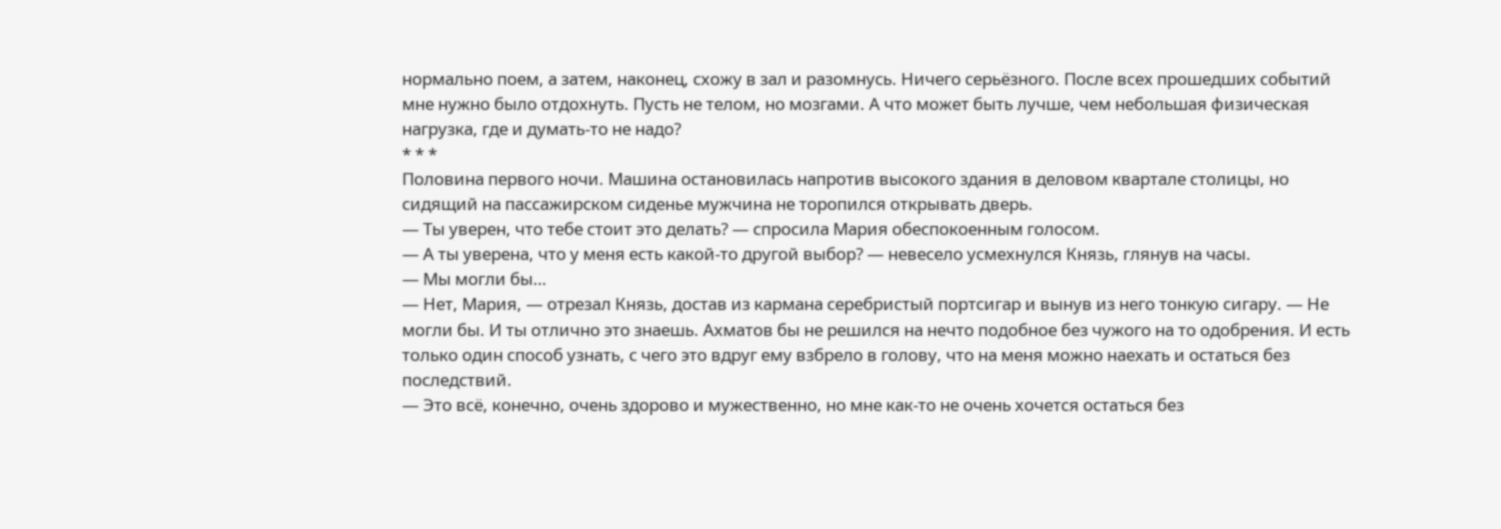нормально поем, а затем, наконец, схожу в зал и разомнусь. Ничего серьёзного. После всех прошедших событий мне нужно было отдохнуть. Пусть не телом, но мозгами. А что может быть лучше, чем небольшая физическая нагрузка, где и думать-то не надо?
* * *
Половина первого ночи. Машина остановилась напротив высокого здания в деловом квартале столицы, но сидящий на пассажирском сиденье мужчина не торопился открывать дверь.
— Ты уверен, что тебе стоит это делать? — спросила Мария обеспокоенным голосом.
— А ты уверена, что у меня есть какой-то другой выбор? — невесело усмехнулся Князь, глянув на часы.
— Мы могли бы…
— Нет, Мария, — отрезал Князь, достав из кармана серебристый портсигар и вынув из него тонкую сигару. — Не могли бы. И ты отлично это знаешь. Ахматов бы не решился на нечто подобное без чужого на то одобрения. И есть только один способ узнать, с чего это вдруг ему взбрело в голову, что на меня можно наехать и остаться без последствий.
— Это всё, конечно, очень здорово и мужественно, но мне как-то не очень хочется остаться без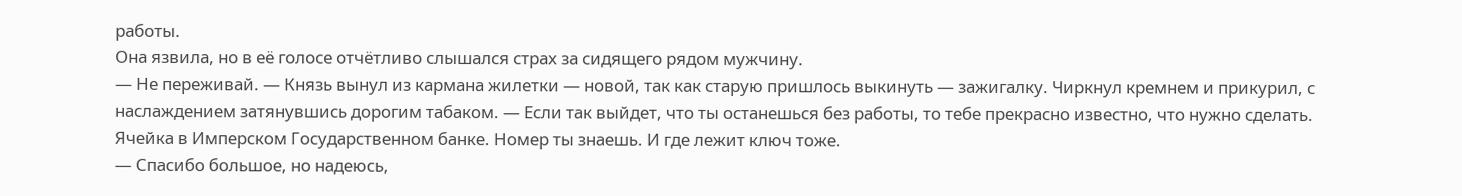работы.
Она язвила, но в её голосе отчётливо слышался страх за сидящего рядом мужчину.
— Не переживай. — Князь вынул из кармана жилетки — новой, так как старую пришлось выкинуть — зажигалку. Чиркнул кремнем и прикурил, с наслаждением затянувшись дорогим табаком. — Если так выйдет, что ты останешься без работы, то тебе прекрасно известно, что нужно сделать. Ячейка в Имперском Государственном банке. Номер ты знаешь. И где лежит ключ тоже.
— Спасибо большое, но надеюсь,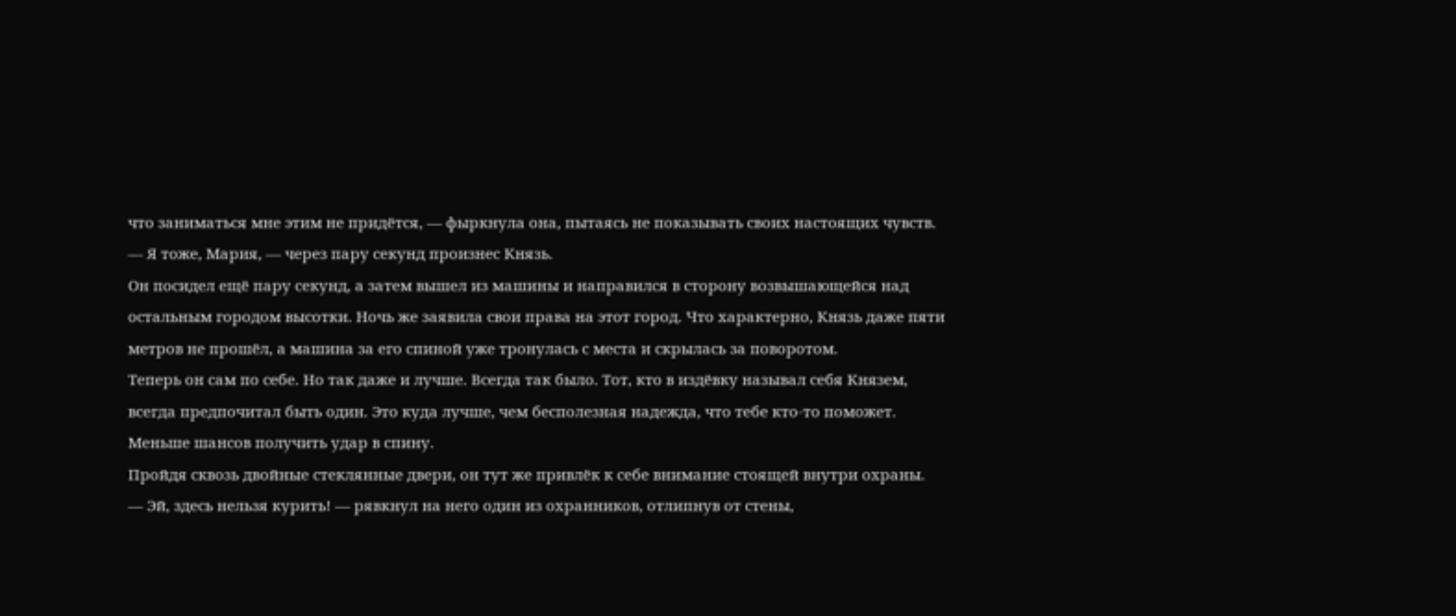что заниматься мне этим не придётся, — фыркнула она, пытаясь не показывать своих настоящих чувств.
— Я тоже, Мария, — через пару секунд произнес Князь.
Он посидел ещё пару секунд, а затем вышел из машины и направился в сторону возвышающейся над остальным городом высотки. Ночь же заявила свои права на этот город. Что характерно, Князь даже пяти метров не прошёл, а машина за его спиной уже тронулась с места и скрылась за поворотом.
Теперь он сам по себе. Но так даже и лучше. Всегда так было. Тот, кто в издёвку называл себя Князем, всегда предпочитал быть один. Это куда лучше, чем бесполезная надежда, что тебе кто-то поможет.
Меньше шансов получить удар в спину.
Пройдя сквозь двойные стеклянные двери, он тут же привлёк к себе внимание стоящей внутри охраны.
— Эй, здесь нельзя курить! — рявкнул на него один из охранников, отлипнув от стены,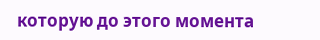которую до этого момента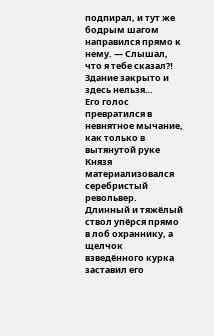подпирал, и тут же бодрым шагом направился прямо к нему. — Слышал, что я тебе сказал⁈ Здание закрыто и здесь нельзя…
Его голос превратился в невнятное мычание, как только в вытянутой руке Князя материализовался серебристый револьвер. Длинный и тяжёлый ствол упёрся прямо в лоб охраннику, а щелчок взведённого курка заставил его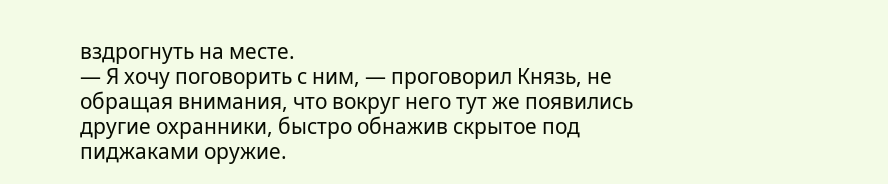вздрогнуть на месте.
— Я хочу поговорить с ним, — проговорил Князь, не обращая внимания, что вокруг него тут же появились другие охранники, быстро обнажив скрытое под пиджаками оружие.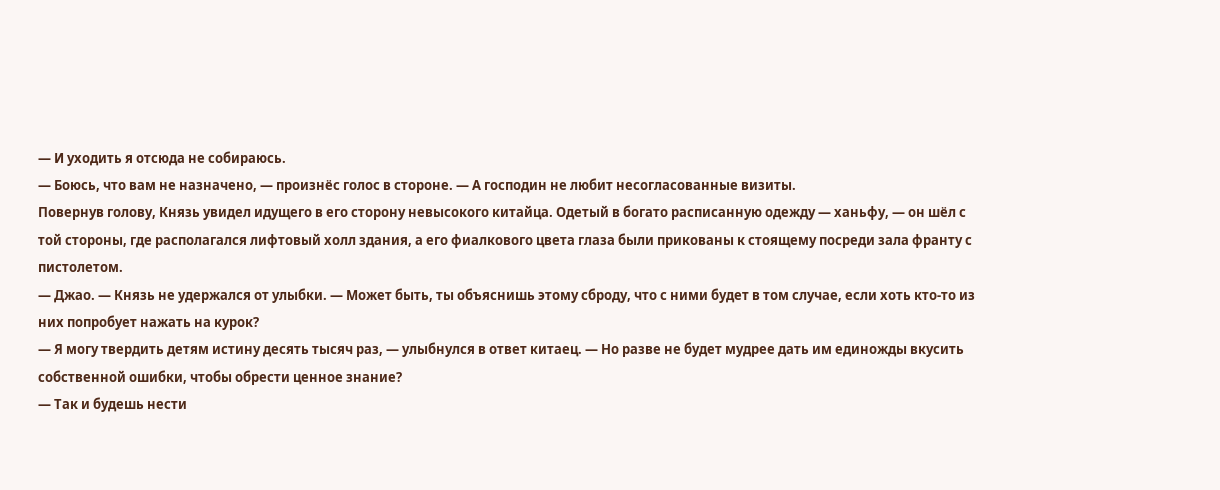— И уходить я отсюда не собираюсь.
— Боюсь, что вам не назначено, — произнёс голос в стороне. — А господин не любит несогласованные визиты.
Повернув голову, Князь увидел идущего в его сторону невысокого китайца. Одетый в богато расписанную одежду — ханьфу, — он шёл с той стороны, где располагался лифтовый холл здания, а его фиалкового цвета глаза были прикованы к стоящему посреди зала франту с пистолетом.
— Джао. — Князь не удержался от улыбки. — Может быть, ты объяснишь этому сброду, что с ними будет в том случае, если хоть кто-то из них попробует нажать на курок?
— Я могу твердить детям истину десять тысяч раз, — улыбнулся в ответ китаец. — Но разве не будет мудрее дать им единожды вкусить собственной ошибки, чтобы обрести ценное знание?
— Так и будешь нести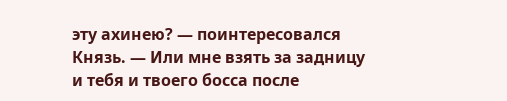эту ахинею? — поинтересовался Князь. — Или мне взять за задницу и тебя и твоего босса после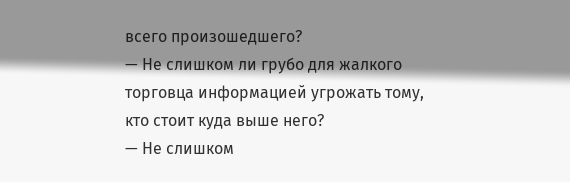всего произошедшего?
— Не слишком ли грубо для жалкого торговца информацией угрожать тому, кто стоит куда выше него?
— Не слишком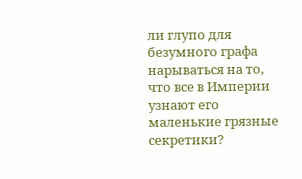ли глупо для безумного графа нарываться на то, что все в Империи узнают его маленькие грязные секретики?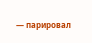— парировал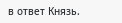в ответ Князь.